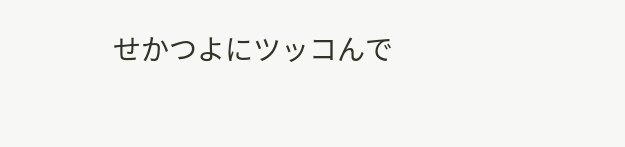せかつよにツッコんで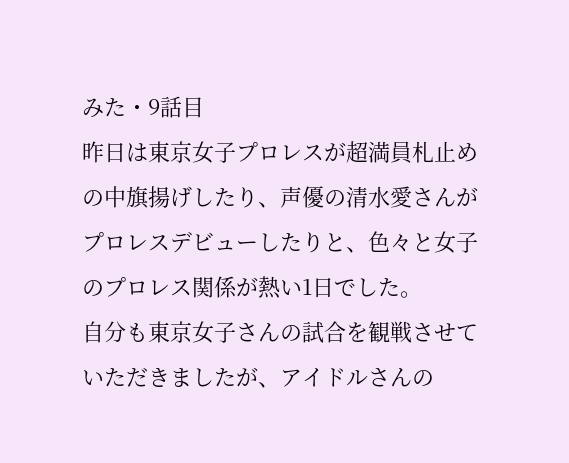みた・9話目
昨日は東京女子プロレスが超満員札止めの中旗揚げしたり、声優の清水愛さんがプロレスデビューしたりと、色々と女子のプロレス関係が熱い1日でした。
自分も東京女子さんの試合を観戦させていただきましたが、アイドルさんの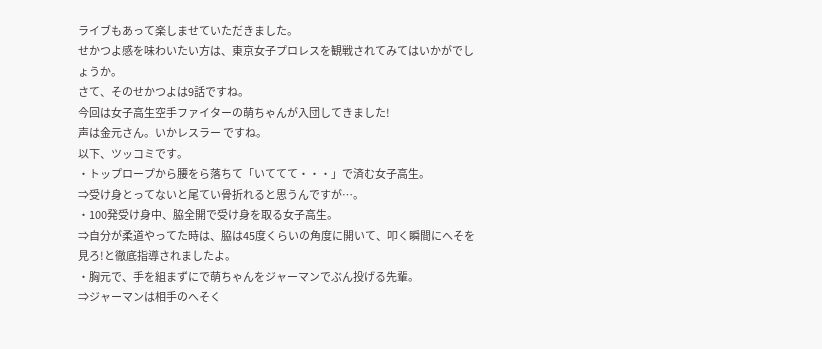ライブもあって楽しませていただきました。
せかつよ感を味わいたい方は、東京女子プロレスを観戦されてみてはいかがでしょうか。
さて、そのせかつよは9話ですね。
今回は女子高生空手ファイターの萌ちゃんが入団してきました!
声は金元さん。いかレスラー ですね。
以下、ツッコミです。
・トップロープから腰をら落ちて「いててて・・・」で済む女子高生。
⇒受け身とってないと尾てい骨折れると思うんですが…。
・100発受け身中、脇全開で受け身を取る女子高生。
⇒自分が柔道やってた時は、脇は45度くらいの角度に開いて、叩く瞬間にへそを見ろ!と徹底指導されましたよ。
・胸元で、手を組まずにで萌ちゃんをジャーマンでぶん投げる先輩。
⇒ジャーマンは相手のへそく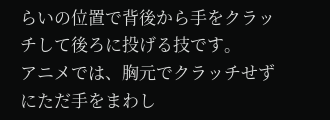らいの位置で背後から手をクラッチして後ろに投げる技です。
アニメでは、胸元でクラッチせずにただ手をまわし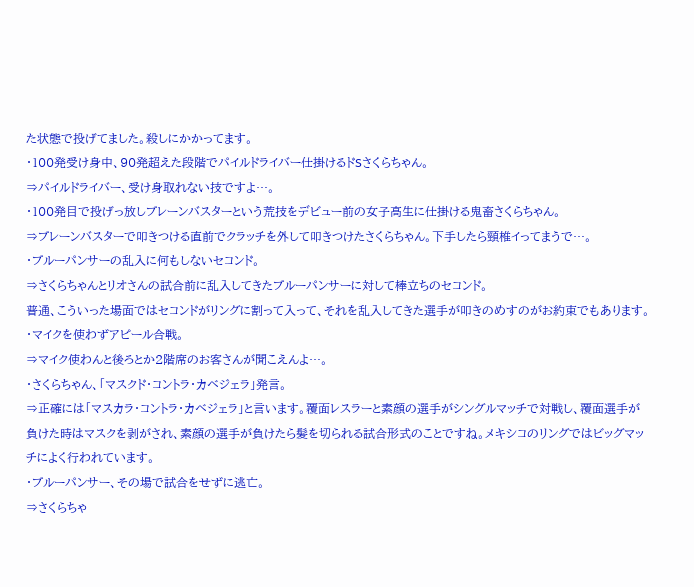た状態で投げてました。殺しにかかってます。
・100発受け身中、90発超えた段階でパイルドライバー仕掛けるドSさくらちゃん。
⇒パイルドライバー、受け身取れない技ですよ…。
・100発目で投げっ放しブレーンバスターという荒技をデビュー前の女子高生に仕掛ける鬼畜さくらちゃん。
⇒ブレーンバスターで叩きつける直前でクラッチを外して叩きつけたさくらちゃん。下手したら頸椎イってまうで…。
・ブルーパンサーの乱入に何もしないセコンド。
⇒さくらちゃんとリオさんの試合前に乱入してきたブルーパンサーに対して棒立ちのセコンド。
普通、こういった場面ではセコンドがリングに割って入って、それを乱入してきた選手が叩きのめすのがお約束でもあります。
・マイクを使わずアピール合戦。
⇒マイク使わんと後ろとか2階席のお客さんが聞こえんよ…。
・さくらちゃん、「マスクド・コントラ・カベジェラ」発言。
⇒正確には「マスカラ・コントラ・カベジェラ」と言います。覆面レスラーと素顔の選手がシングルマッチで対戦し、覆面選手が負けた時はマスクを剥がされ、素顔の選手が負けたら髪を切られる試合形式のことですね。メキシコのリングではビッグマッチによく行われています。
・ブルーパンサー、その場で試合をせずに逃亡。
⇒さくらちゃ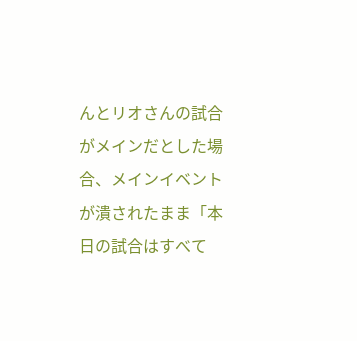んとリオさんの試合がメインだとした場合、メインイベントが潰されたまま「本日の試合はすべて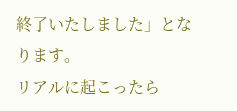終了いたしました」となります。
リアルに起こったら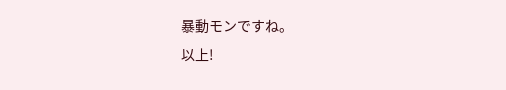暴動モンですね。
以上!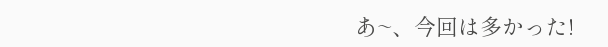あ~、今回は多かった!